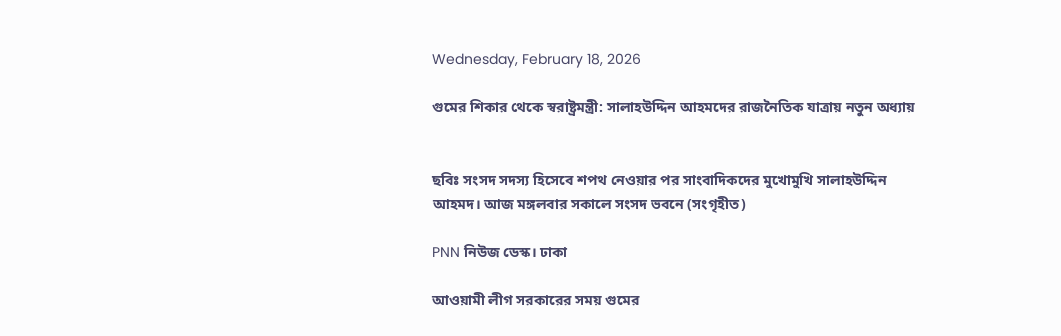Wednesday, February 18, 2026

গুমের শিকার থেকে স্বরাষ্ট্রমন্ত্রী: সালাহউদ্দিন আহমদের রাজনৈতিক যাত্রায় নতুন অধ্যায়


ছবিঃ সংসদ সদস্য হিসেবে শপথ নেওয়ার পর সাংবাদিকদের মুখোমুখি সালাহউদ্দিন আহমদ। আজ মঙ্গলবার সকালে সংসদ ভবনে (সংগৃহীত)

PNN নিউজ ডেস্ক। ঢাকা

আওয়ামী লীগ সরকারের সময় গুমের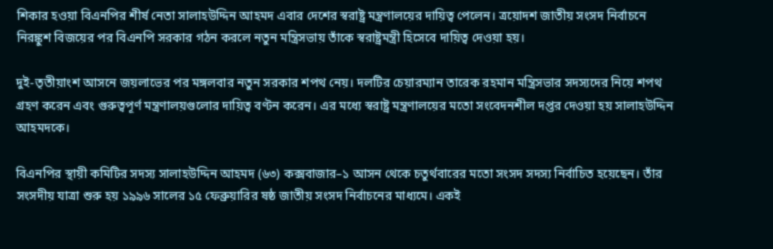শিকার হওয়া বিএনপির শীর্ষ নেতা সালাহউদ্দিন আহমদ এবার দেশের স্বরাষ্ট্র মন্ত্রণালয়ের দায়িত্ব পেলেন। ত্রয়োদশ জাতীয় সংসদ নির্বাচনে নিরঙ্কুশ বিজয়ের পর বিএনপি সরকার গঠন করলে নতুন মন্ত্রিসভায় তাঁকে স্বরাষ্ট্রমন্ত্রী হিসেবে দায়িত্ব দেওয়া হয়।

দুই-তৃতীয়াংশ আসনে জয়লাভের পর মঙ্গলবার নতুন সরকার শপথ নেয়। দলটির চেয়ারম্যান তারেক রহমান মন্ত্রিসভার সদস্যদের নিয়ে শপথ গ্রহণ করেন এবং গুরুত্বপূর্ণ মন্ত্রণালয়গুলোর দায়িত্ব বণ্টন করেন। এর মধ্যে স্বরাষ্ট্র মন্ত্রণালয়ের মতো সংবেদনশীল দপ্তর দেওয়া হয় সালাহউদ্দিন আহমদকে।

বিএনপির স্থায়ী কমিটির সদস্য সালাহউদ্দিন আহমদ (৬৩) কক্সবাজার–১ আসন থেকে চতুর্থবারের মতো সংসদ সদস্য নির্বাচিত হয়েছেন। তাঁর সংসদীয় যাত্রা শুরু হয় ১৯৯৬ সালের ১৫ ফেব্রুয়ারির ষষ্ঠ জাতীয় সংসদ নির্বাচনের মাধ্যমে। একই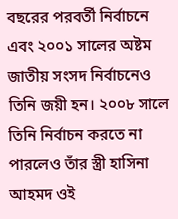বছরের পরবর্তী নির্বাচনে এবং ২০০১ সালের অষ্টম জাতীয় সংসদ নির্বাচনেও তিনি জয়ী হন। ২০০৮ সালে তিনি নির্বাচন করতে না পারলেও তাঁর স্ত্রী হাসিনা আহমদ ওই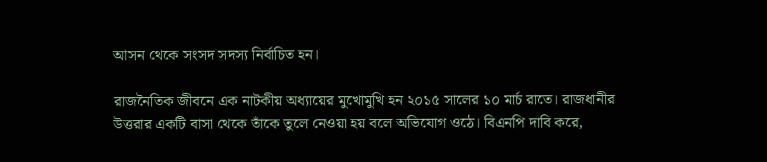আসন থেকে সংসদ সদস্য নির্বাচিত হন।

রাজনৈতিক জীবনে এক নাটকীয় অধ্যায়ের মুখোমুখি হন ২০১৫ সালের ১০ মার্চ রাতে। রাজধানীর উত্তরার একটি বাসা থেকে তাঁকে তুলে নেওয়া হয় বলে অভিযোগ ওঠে। বিএনপি দাবি করে,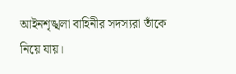আইনশৃঙ্খলা বাহিনীর সদস্যরা তাঁকে নিয়ে যায়।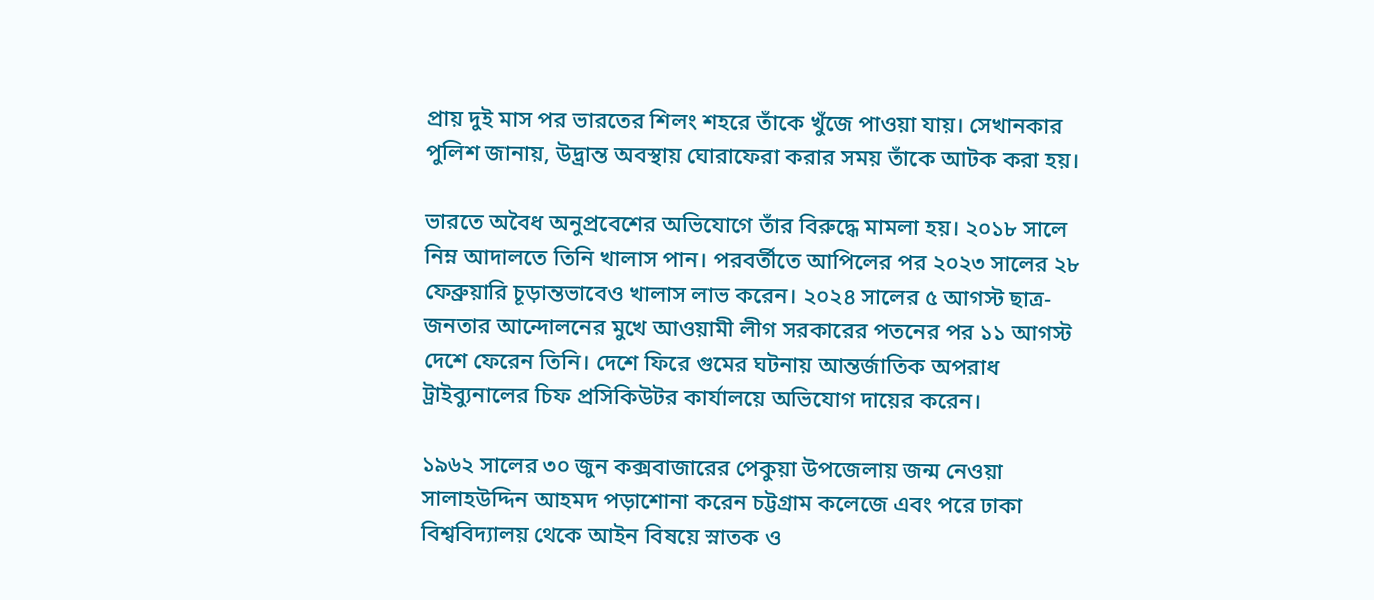প্রায় দুই মাস পর ভারতের শিলং শহরে তাঁকে খুঁজে পাওয়া যায়। সেখানকার পুলিশ জানায়, উদ্ভ্রান্ত অবস্থায় ঘোরাফেরা করার সময় তাঁকে আটক করা হয়।

ভারতে অবৈধ অনুপ্রবেশের অভিযোগে তাঁর বিরুদ্ধে মামলা হয়। ২০১৮ সালে নিম্ন আদালতে তিনি খালাস পান। পরবর্তীতে আপিলের পর ২০২৩ সালের ২৮ ফেব্রুয়ারি চূড়ান্তভাবেও খালাস লাভ করেন। ২০২৪ সালের ৫ আগস্ট ছাত্র-জনতার আন্দোলনের মুখে আওয়ামী লীগ সরকারের পতনের পর ১১ আগস্ট দেশে ফেরেন তিনি। দেশে ফিরে গুমের ঘটনায় আন্তর্জাতিক অপরাধ ট্রাইব্যুনালের চিফ প্রসিকিউটর কার্যালয়ে অভিযোগ দায়ের করেন।

১৯৬২ সালের ৩০ জুন কক্সবাজারের পেকুয়া উপজেলায় জন্ম নেওয়া সালাহউদ্দিন আহমদ পড়াশোনা করেন চট্টগ্রাম কলেজে এবং পরে ঢাকা বিশ্ববিদ্যালয় থেকে আইন বিষয়ে স্নাতক ও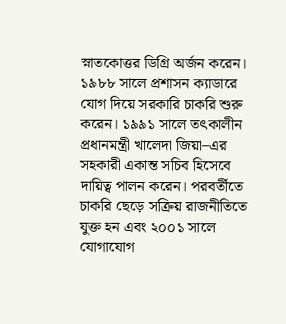স্নাতকোত্তর ডিগ্রি অর্জন করেন। ১৯৮৮ সালে প্রশাসন ক্যাডারে যোগ দিয়ে সরকারি চাকরি শুরু করেন। ১৯৯১ সালে তৎকালীন প্রধানমন্ত্রী খালেদা জিয়া–এর সহকারী একান্ত সচিব হিসেবে দায়িত্ব পালন করেন। পরবর্তীতে চাকরি ছেড়ে সক্রিয় রাজনীতিতে যুক্ত হন এবং ২০০১ সালে যোগাযোগ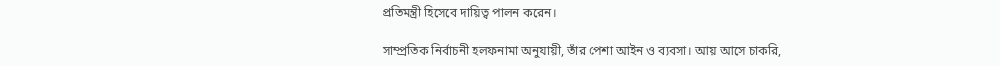প্রতিমন্ত্রী হিসেবে দায়িত্ব পালন করেন।

সাম্প্রতিক নির্বাচনী হলফনামা অনুযায়ী, তাঁর পেশা আইন ও ব্যবসা। আয় আসে চাকরি,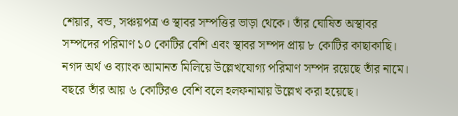শেয়ার, বন্ড, সঞ্চয়পত্র ও স্থাবর সম্পত্তির ভাড়া থেকে। তাঁর ঘোষিত অস্থাবর সম্পদের পরিমাণ ১০ কোটির বেশি এবং স্থাবর সম্পদ প্রায় ৮ কোটির কাছাকাছি। নগদ অর্থ ও ব্যাংক আমানত মিলিয়ে উল্লেখযোগ্য পরিমাণ সম্পদ রয়েছে তাঁর নামে। বছরে তাঁর আয় ৬ কোটিরও বেশি বলে হলফনামায় উল্লেখ করা হয়েছে।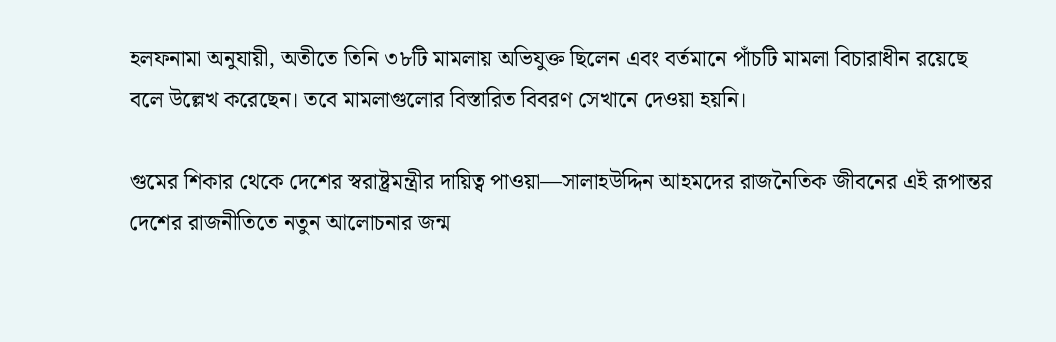হলফনামা অনুযায়ী, অতীতে তিনি ৩৮টি মামলায় অভিযুক্ত ছিলেন এবং বর্তমানে পাঁচটি মামলা বিচারাধীন রয়েছে বলে উল্লেখ করেছেন। তবে মামলাগুলোর বিস্তারিত বিবরণ সেখানে দেওয়া হয়নি।

গুমের শিকার থেকে দেশের স্বরাষ্ট্রমন্ত্রীর দায়িত্ব পাওয়া—সালাহউদ্দিন আহমদের রাজনৈতিক জীবনের এই রূপান্তর দেশের রাজনীতিতে নতুন আলোচনার জন্ম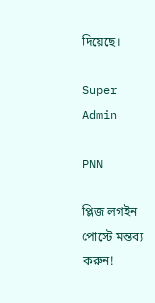দিয়েছে।

Super Admin

PNN

প্লিজ লগইন পোস্টে মন্তব্য করুন!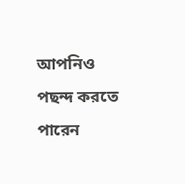আপনিও পছন্দ করতে পারেন